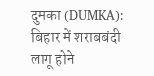दुमका (DUMKA): बिहार में शराबबंदी लागू होने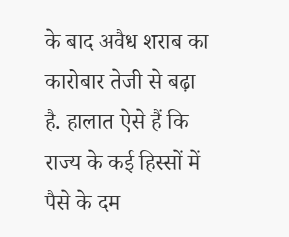के बाद अवैध शराब का कारोबार तेजी से बढ़ा है. हालात ऐसे हैं कि राज्य के कई हिस्सों में पैसे के दम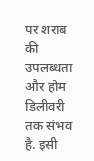पर शराब की उपलब्धता और होम डिलीवरी तक संभव है. इसी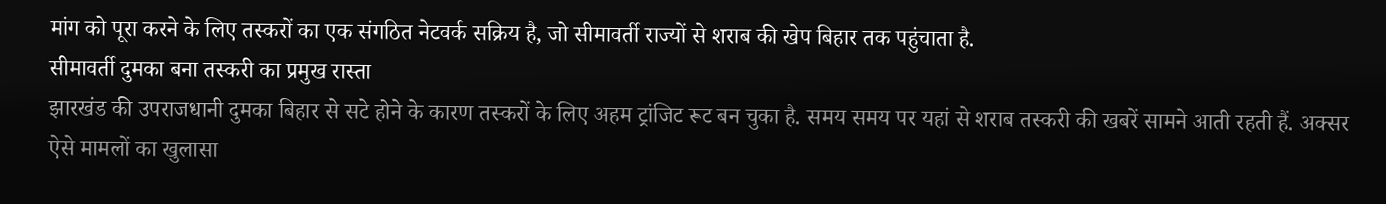मांग को पूरा करने के लिए तस्करों का एक संगठित नेटवर्क सक्रिय है, जो सीमावर्ती राज्यों से शराब की खेप बिहार तक पहुंचाता है.
सीमावर्ती दुमका बना तस्करी का प्रमुख रास्ता
झारखंड की उपराजधानी दुमका बिहार से सटे होने के कारण तस्करों के लिए अहम ट्रांजिट रूट बन चुका है. समय समय पर यहां से शराब तस्करी की खबरें सामने आती रहती हैं. अक्सर ऐसे मामलों का खुलासा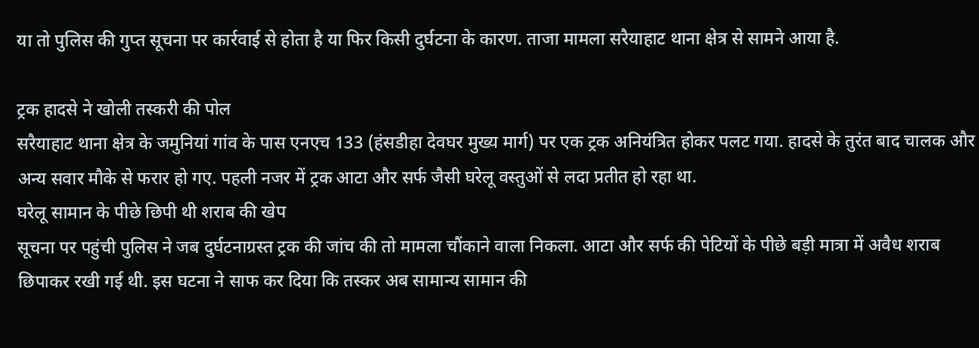या तो पुलिस की गुप्त सूचना पर कार्रवाई से होता है या फिर किसी दुर्घटना के कारण. ताजा मामला सरैयाहाट थाना क्षेत्र से सामने आया है.

ट्रक हादसे ने खोली तस्करी की पोल
सरैयाहाट थाना क्षेत्र के जमुनियां गांव के पास एनएच 133 (हंसडीहा देवघर मुख्य मार्ग) पर एक ट्रक अनियंत्रित होकर पलट गया. हादसे के तुरंत बाद चालक और अन्य सवार मौके से फरार हो गए. पहली नजर में ट्रक आटा और सर्फ जैसी घरेलू वस्तुओं से लदा प्रतीत हो रहा था.
घरेलू सामान के पीछे छिपी थी शराब की खेप
सूचना पर पहुंची पुलिस ने जब दुर्घटनाग्रस्त ट्रक की जांच की तो मामला चौंकाने वाला निकला. आटा और सर्फ की पेटियों के पीछे बड़ी मात्रा में अवैध शराब छिपाकर रखी गई थी. इस घटना ने साफ कर दिया कि तस्कर अब सामान्य सामान की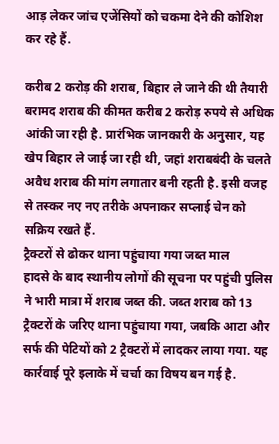आड़ लेकर जांच एजेंसियों को चकमा देने की कोशिश कर रहे हैं.

करीब 2 करोड़ की शराब, बिहार ले जाने की थी तैयारी
बरामद शराब की कीमत करीब 2 करोड़ रुपये से अधिक आंकी जा रही है. प्रारंभिक जानकारी के अनुसार, यह खेप बिहार ले जाई जा रही थी, जहां शराबबंदी के चलते अवैध शराब की मांग लगातार बनी रहती है. इसी वजह से तस्कर नए नए तरीके अपनाकर सप्लाई चेन को सक्रिय रखते हैं.
ट्रैक्टरों से ढोकर थाना पहुंचाया गया जब्त माल
हादसे के बाद स्थानीय लोगों की सूचना पर पहुंची पुलिस ने भारी मात्रा में शराब जब्त की. जब्त शराब को 13 ट्रैक्टरों के जरिए थाना पहुंचाया गया, जबकि आटा और सर्फ की पेटियों को 2 ट्रैक्टरों में लादकर लाया गया. यह कार्रवाई पूरे इलाके में चर्चा का विषय बन गई है.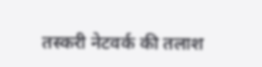तस्करी नेटवर्क की तलाश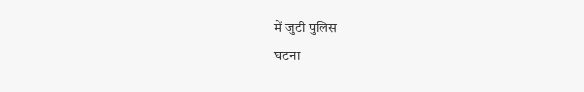में जुटी पुलिस
घटना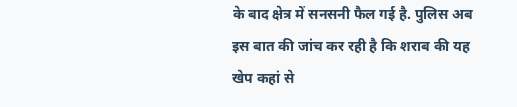के बाद क्षेत्र में सनसनी फैल गई है. पुलिस अब इस बात की जांच कर रही है कि शराब की यह खेप कहां से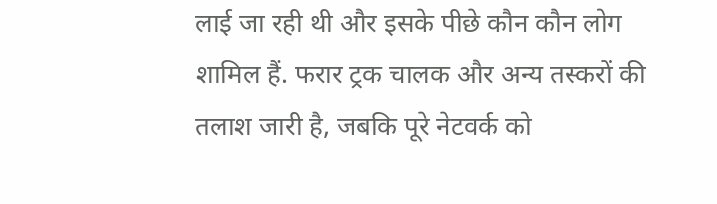लाई जा रही थी और इसके पीछे कौन कौन लोग शामिल हैं. फरार ट्रक चालक और अन्य तस्करों की तलाश जारी है, जबकि पूरे नेटवर्क को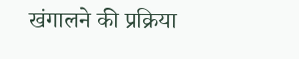खंगालने की प्रक्रिया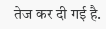तेज कर दी गई है.